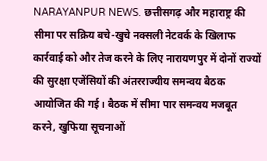NARAYANPUR NEWS. छत्तीसगढ़ और महाराष्ट्र की सीमा पर सक्रिय बचे-खुचे नक्सली नेटवर्क के खिलाफ कार्रवाई को और तेज करने के लिए नारायणपुर में दोनों राज्यों की सुरक्षा एजेंसियों की अंतरराज्यीय समन्वय बैठक आयोजित की गई। बैठक में सीमा पार समन्वय मजबूत करने, खुफिया सूचनाओं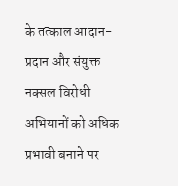के तत्काल आदान-प्रदान और संयुक्त नक्सल विरोधी अभियानों को अधिक प्रभावी बनाने पर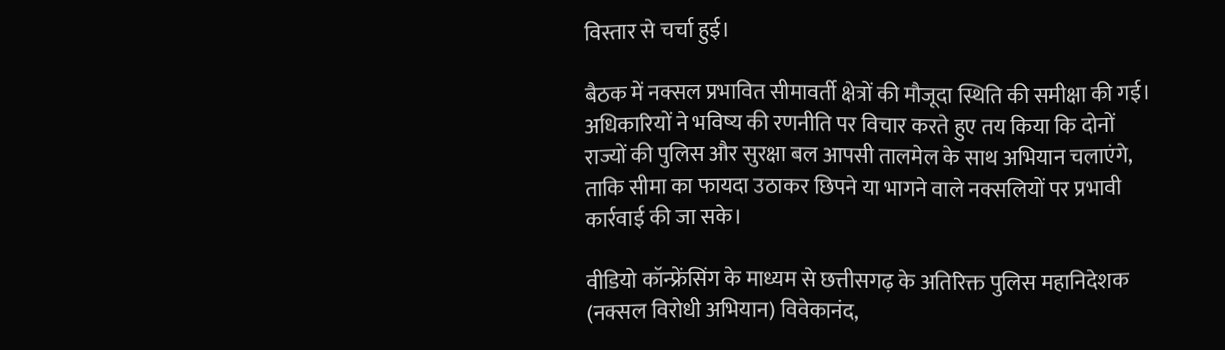विस्तार से चर्चा हुई।

बैठक में नक्सल प्रभावित सीमावर्ती क्षेत्रों की मौजूदा स्थिति की समीक्षा की गई। अधिकारियों ने भविष्य की रणनीति पर विचार करते हुए तय किया कि दोनों राज्यों की पुलिस और सुरक्षा बल आपसी तालमेल के साथ अभियान चलाएंगे, ताकि सीमा का फायदा उठाकर छिपने या भागने वाले नक्सलियों पर प्रभावी कार्रवाई की जा सके।

वीडियो कॉन्फ्रेंसिंग के माध्यम से छत्तीसगढ़ के अतिरिक्त पुलिस महानिदेशक (नक्सल विरोधी अभियान) विवेकानंद,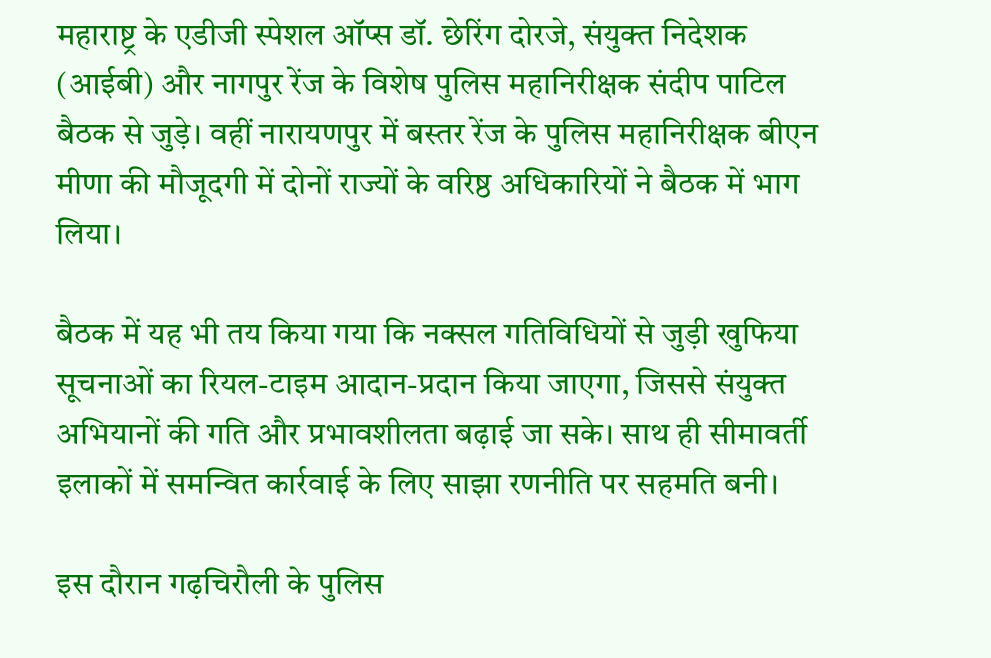महाराष्ट्र के एडीजी स्पेशल ऑप्स डॉ. छेरिंग दोरजे, संयुक्त निदेशक (आईबी) और नागपुर रेंज के विशेष पुलिस महानिरीक्षक संदीप पाटिल बैठक से जुड़े। वहीं नारायणपुर में बस्तर रेंज के पुलिस महानिरीक्षक बीएन मीणा की मौजूदगी में दोनों राज्यों के वरिष्ठ अधिकारियों ने बैठक में भाग लिया।

बैठक में यह भी तय किया गया कि नक्सल गतिविधियों से जुड़ी खुफिया सूचनाओं का रियल-टाइम आदान-प्रदान किया जाएगा, जिससे संयुक्त अभियानों की गति और प्रभावशीलता बढ़ाई जा सके। साथ ही सीमावर्ती इलाकों में समन्वित कार्रवाई के लिए साझा रणनीति पर सहमति बनी।

इस दौरान गढ़चिरौली के पुलिस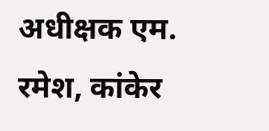अधीक्षक एम. रमेश, कांकेर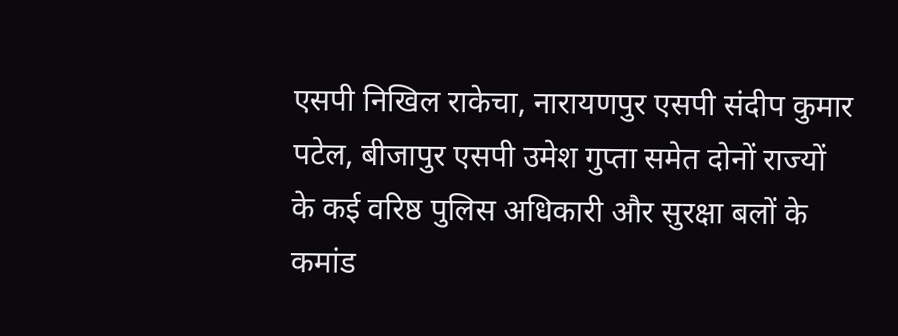एसपी निखिल राकेचा, नारायणपुर एसपी संदीप कुमार पटेल, बीजापुर एसपी उमेश गुप्ता समेत दोनों राज्यों के कई वरिष्ठ पुलिस अधिकारी और सुरक्षा बलों के कमांड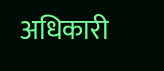अधिकारी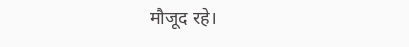मौजूद रहे।